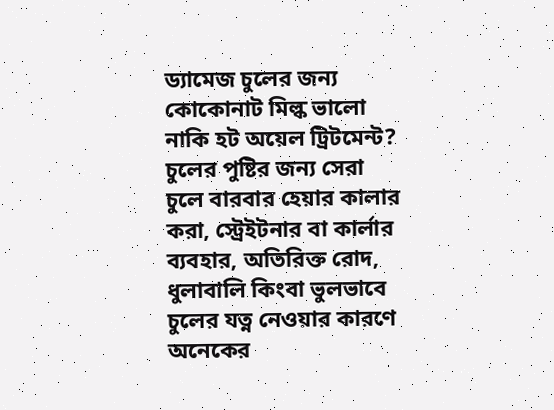ড্যামেজ চুলের জন্য কোকোনাট মিল্ক ভালো নাকি হট অয়েল ট্রিটমেন্ট? চুলের পুষ্টির জন্য সেরা
চুলে বারবার হেয়ার কালার করা, স্ট্রেইটনার বা কার্লার ব্যবহার, অতিরিক্ত রোদ, ধুলাবালি কিংবা ভুলভাবে চুলের যত্ন নেওয়ার কারণে অনেকের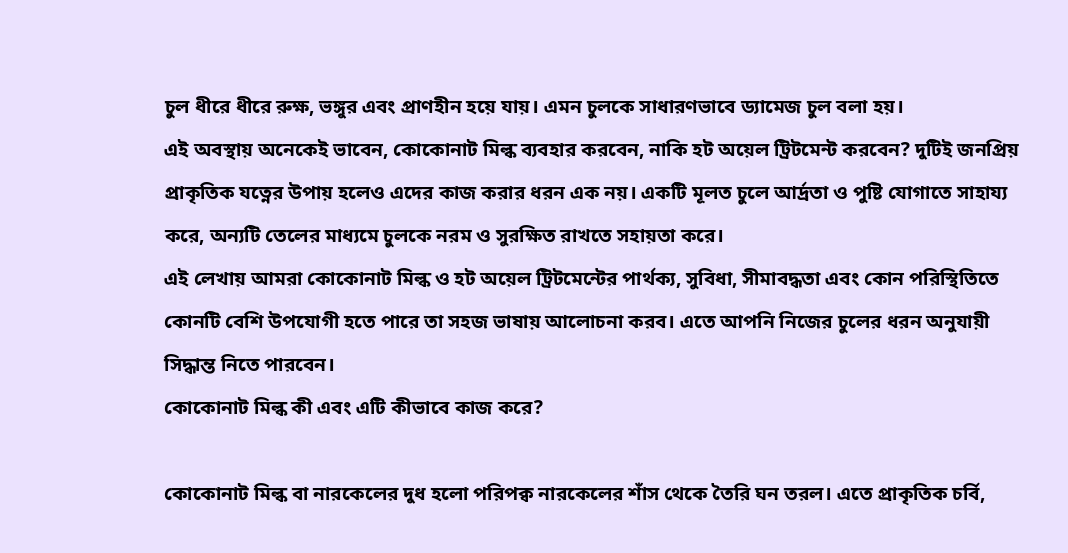চুল ধীরে ধীরে রুক্ষ, ভঙ্গুর এবং প্রাণহীন হয়ে যায়। এমন চুলকে সাধারণভাবে ড্যামেজ চুল বলা হয়।
এই অবস্থায় অনেকেই ভাবেন, কোকোনাট মিল্ক ব্যবহার করবেন, নাকি হট অয়েল ট্রিটমেন্ট করবেন? দুটিই জনপ্রিয় প্রাকৃতিক যত্নের উপায় হলেও এদের কাজ করার ধরন এক নয়। একটি মূলত চুলে আর্দ্রতা ও পুষ্টি যোগাতে সাহায্য করে, অন্যটি তেলের মাধ্যমে চুলকে নরম ও সুরক্ষিত রাখতে সহায়তা করে।
এই লেখায় আমরা কোকোনাট মিল্ক ও হট অয়েল ট্রিটমেন্টের পার্থক্য, সুবিধা, সীমাবদ্ধতা এবং কোন পরিস্থিতিতে কোনটি বেশি উপযোগী হতে পারে তা সহজ ভাষায় আলোচনা করব। এতে আপনি নিজের চুলের ধরন অনুযায়ী সিদ্ধান্ত নিতে পারবেন।
কোকোনাট মিল্ক কী এবং এটি কীভাবে কাজ করে?

কোকোনাট মিল্ক বা নারকেলের দুধ হলো পরিপক্ব নারকেলের শাঁস থেকে তৈরি ঘন তরল। এতে প্রাকৃতিক চর্বি,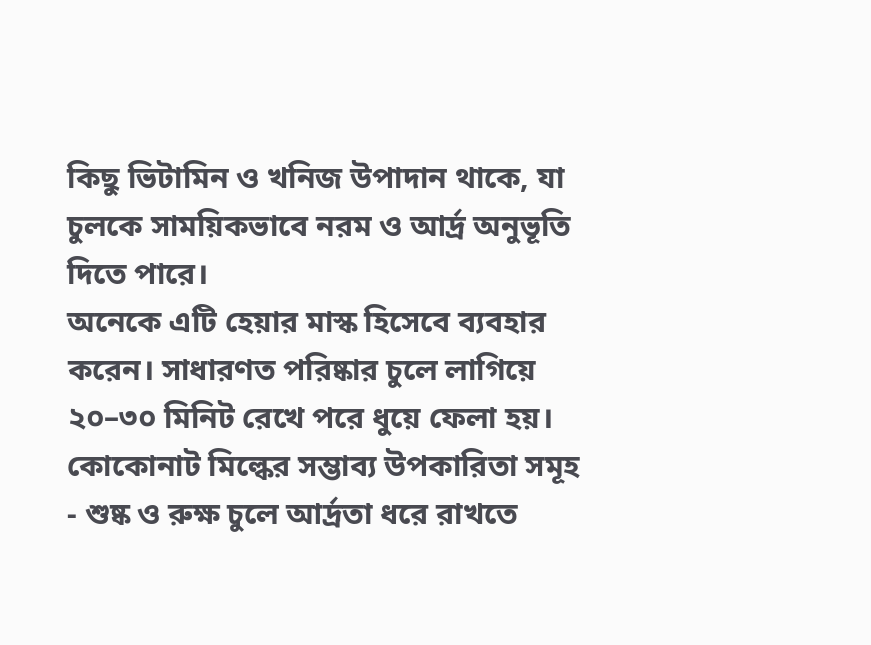কিছু ভিটামিন ও খনিজ উপাদান থাকে, যা চুলকে সাময়িকভাবে নরম ও আর্দ্র অনুভূতি দিতে পারে।
অনেকে এটি হেয়ার মাস্ক হিসেবে ব্যবহার করেন। সাধারণত পরিষ্কার চুলে লাগিয়ে ২০–৩০ মিনিট রেখে পরে ধুয়ে ফেলা হয়।
কোকোনাট মিল্কের সম্ভাব্য উপকারিতা সমূহ
- শুষ্ক ও রুক্ষ চুলে আর্দ্রতা ধরে রাখতে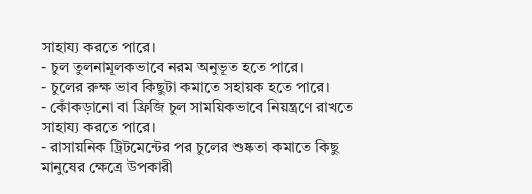সাহায্য করতে পারে।
- চুল তুলনামূলকভাবে নরম অনুভূত হতে পারে।
- চুলের রুক্ষ ভাব কিছুটা কমাতে সহায়ক হতে পারে।
- কোঁকড়ানো বা ফ্রিজি চুল সাময়িকভাবে নিয়ন্ত্রণে রাখতে সাহায্য করতে পারে।
- রাসায়নিক ট্রিটমেন্টের পর চুলের শুষ্কতা কমাতে কিছু মানুষের ক্ষেত্রে উপকারী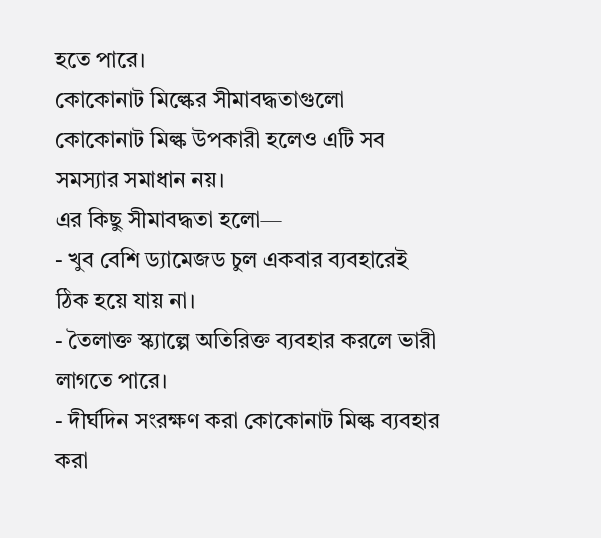হতে পারে।
কোকোনাট মিল্কের সীমাবদ্ধতাগুলো
কোকোনাট মিল্ক উপকারী হলেও এটি সব সমস্যার সমাধান নয়।
এর কিছু সীমাবদ্ধতা হলো—
- খুব বেশি ড্যামেজড চুল একবার ব্যবহারেই ঠিক হয়ে যায় না।
- তৈলাক্ত স্ক্যাল্পে অতিরিক্ত ব্যবহার করলে ভারী লাগতে পারে।
- দীর্ঘদিন সংরক্ষণ করা কোকোনাট মিল্ক ব্যবহার করা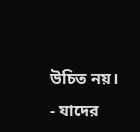উচিত নয়।
- যাদের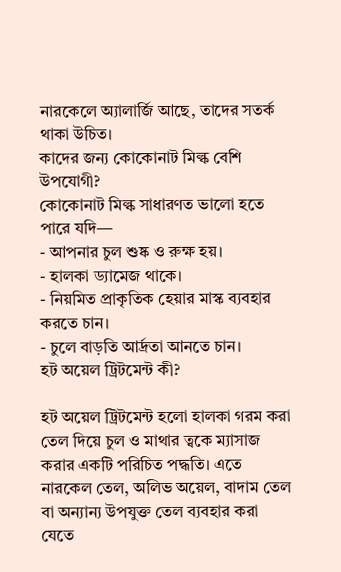নারকেলে অ্যালার্জি আছে, তাদের সতর্ক থাকা উচিত।
কাদের জন্য কোকোনাট মিল্ক বেশি উপযোগী?
কোকোনাট মিল্ক সাধারণত ভালো হতে পারে যদি—
- আপনার চুল শুষ্ক ও রুক্ষ হয়।
- হালকা ড্যামেজ থাকে।
- নিয়মিত প্রাকৃতিক হেয়ার মাস্ক ব্যবহার করতে চান।
- চুলে বাড়তি আর্দ্রতা আনতে চান।
হট অয়েল ট্রিটমেন্ট কী?

হট অয়েল ট্রিটমেন্ট হলো হালকা গরম করা তেল দিয়ে চুল ও মাথার ত্বকে ম্যাসাজ করার একটি পরিচিত পদ্ধতি। এতে নারকেল তেল, অলিভ অয়েল, বাদাম তেল বা অন্যান্য উপযুক্ত তেল ব্যবহার করা যেতে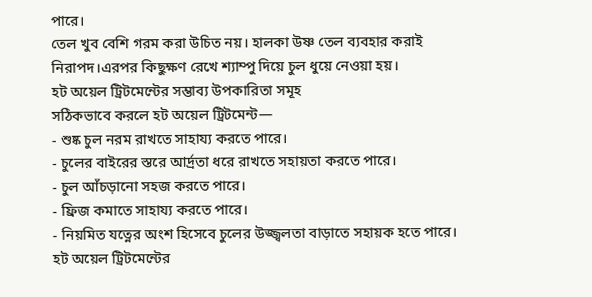পারে।
তেল খুব বেশি গরম করা উচিত নয়। হালকা উষ্ণ তেল ব্যবহার করাই নিরাপদ।এরপর কিছুক্ষণ রেখে শ্যাম্পু দিয়ে চুল ধুয়ে নেওয়া হয়।
হট অয়েল ট্রিটমেন্টের সম্ভাব্য উপকারিতা সমূহ
সঠিকভাবে করলে হট অয়েল ট্রিটমেন্ট—
- শুষ্ক চুল নরম রাখতে সাহায্য করতে পারে।
- চুলের বাইরের স্তরে আর্দ্রতা ধরে রাখতে সহায়তা করতে পারে।
- চুল আঁচড়ানো সহজ করতে পারে।
- ফ্রিজ কমাতে সাহায্য করতে পারে।
- নিয়মিত যত্নের অংশ হিসেবে চুলের উজ্জ্বলতা বাড়াতে সহায়ক হতে পারে।
হট অয়েল ট্রিটমেন্টের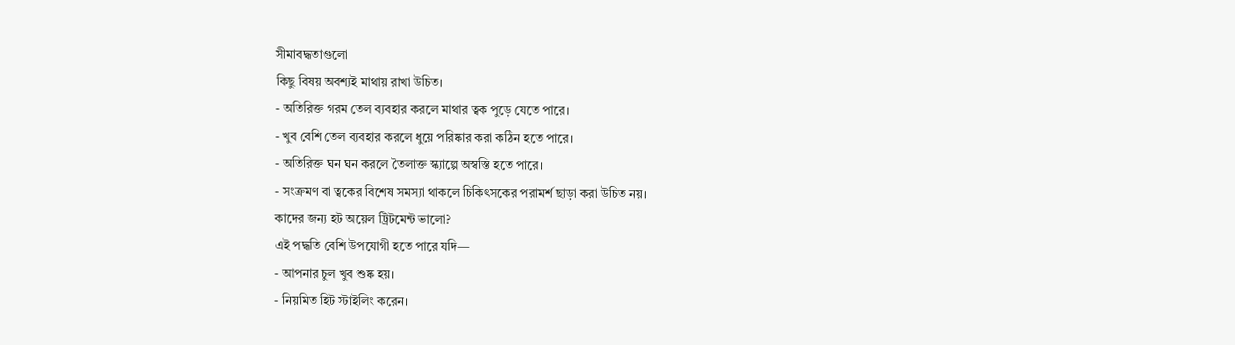সীমাবদ্ধতাগুলো
কিছু বিষয় অবশ্যই মাথায় রাখা উচিত।
- অতিরিক্ত গরম তেল ব্যবহার করলে মাথার ত্বক পুড়ে যেতে পারে।
- খুব বেশি তেল ব্যবহার করলে ধুয়ে পরিষ্কার করা কঠিন হতে পারে।
- অতিরিক্ত ঘন ঘন করলে তৈলাক্ত স্ক্যাল্পে অস্বস্তি হতে পারে।
- সংক্রমণ বা ত্বকের বিশেষ সমস্যা থাকলে চিকিৎসকের পরামর্শ ছাড়া করা উচিত নয়।
কাদের জন্য হট অয়েল ট্রিটমেন্ট ভালো?
এই পদ্ধতি বেশি উপযোগী হতে পারে যদি—
- আপনার চুল খুব শুষ্ক হয়।
- নিয়মিত হিট স্টাইলিং করেন।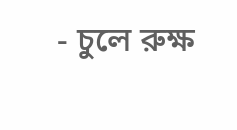- চুলে রুক্ষ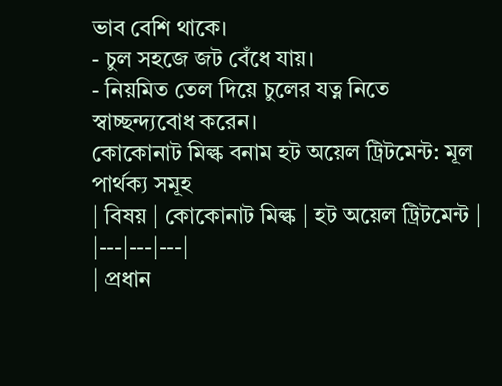ভাব বেশি থাকে।
- চুল সহজে জট বেঁধে যায়।
- নিয়মিত তেল দিয়ে চুলের যত্ন নিতে স্বাচ্ছন্দ্যবোধ করেন।
কোকোনাট মিল্ক বনাম হট অয়েল ট্রিটমেন্ট: মূল পার্থক্য সমূহ
| বিষয় | কোকোনাট মিল্ক | হট অয়েল ট্রিটমেন্ট |
|---|---|---|
| প্রধান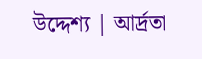উদ্দেশ্য | আর্দ্রতা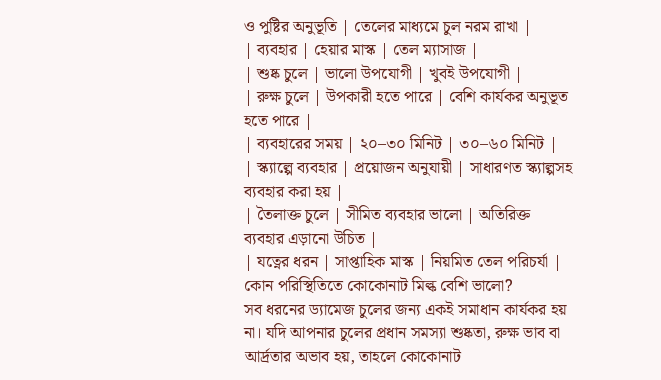ও পুষ্টির অনুভূতি | তেলের মাধ্যমে চুল নরম রাখা |
| ব্যবহার | হেয়ার মাস্ক | তেল ম্যাসাজ |
| শুষ্ক চুলে | ভালো উপযোগী | খুবই উপযোগী |
| রুক্ষ চুলে | উপকারী হতে পারে | বেশি কার্যকর অনুভূত হতে পারে |
| ব্যবহারের সময় | ২০–৩০ মিনিট | ৩০–৬০ মিনিট |
| স্ক্যাল্পে ব্যবহার | প্রয়োজন অনুযায়ী | সাধারণত স্ক্যাল্পসহ ব্যবহার করা হয় |
| তৈলাক্ত চুলে | সীমিত ব্যবহার ভালো | অতিরিক্ত ব্যবহার এড়ানো উচিত |
| যত্নের ধরন | সাপ্তাহিক মাস্ক | নিয়মিত তেল পরিচর্যা |
কোন পরিস্থিতিতে কোকোনাট মিল্ক বেশি ভালো?
সব ধরনের ড্যামেজ চুলের জন্য একই সমাধান কার্যকর হয় না। যদি আপনার চুলের প্রধান সমস্যা শুষ্কতা, রুক্ষ ভাব বা আর্দ্রতার অভাব হয়, তাহলে কোকোনাট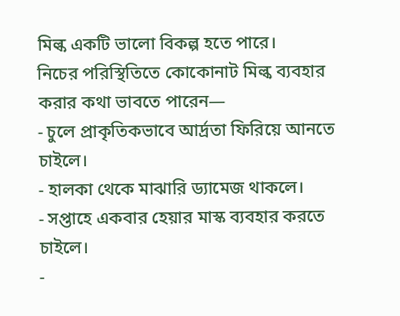মিল্ক একটি ভালো বিকল্প হতে পারে।
নিচের পরিস্থিতিতে কোকোনাট মিল্ক ব্যবহার করার কথা ভাবতে পারেন—
- চুলে প্রাকৃতিকভাবে আর্দ্রতা ফিরিয়ে আনতে চাইলে।
- হালকা থেকে মাঝারি ড্যামেজ থাকলে।
- সপ্তাহে একবার হেয়ার মাস্ক ব্যবহার করতে চাইলে।
-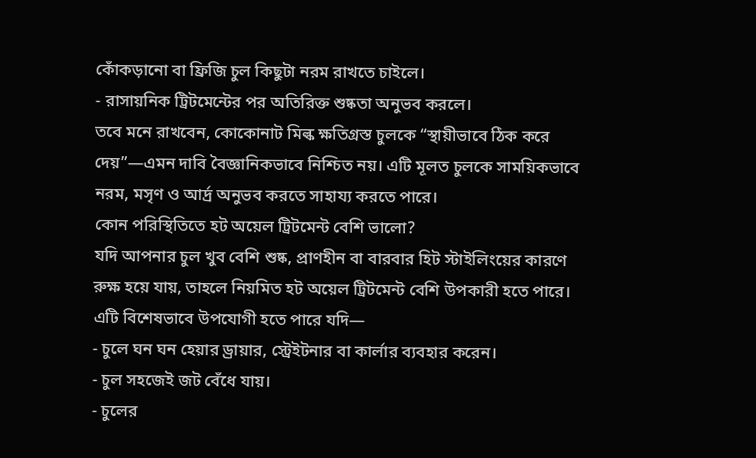কোঁকড়ানো বা ফ্রিজি চুল কিছুটা নরম রাখতে চাইলে।
- রাসায়নিক ট্রিটমেন্টের পর অতিরিক্ত শুষ্কতা অনুভব করলে।
তবে মনে রাখবেন, কোকোনাট মিল্ক ক্ষতিগ্রস্ত চুলকে “স্থায়ীভাবে ঠিক করে দেয়”—এমন দাবি বৈজ্ঞানিকভাবে নিশ্চিত নয়। এটি মূলত চুলকে সাময়িকভাবে নরম, মসৃণ ও আর্দ্র অনুভব করতে সাহায্য করতে পারে।
কোন পরিস্থিতিতে হট অয়েল ট্রিটমেন্ট বেশি ভালো?
যদি আপনার চুল খুব বেশি শুষ্ক, প্রাণহীন বা বারবার হিট স্টাইলিংয়ের কারণে রুক্ষ হয়ে যায়, তাহলে নিয়মিত হট অয়েল ট্রিটমেন্ট বেশি উপকারী হতে পারে।
এটি বিশেষভাবে উপযোগী হতে পারে যদি—
- চুলে ঘন ঘন হেয়ার ড্রায়ার, স্ট্রেইটনার বা কার্লার ব্যবহার করেন।
- চুল সহজেই জট বেঁধে যায়।
- চুলের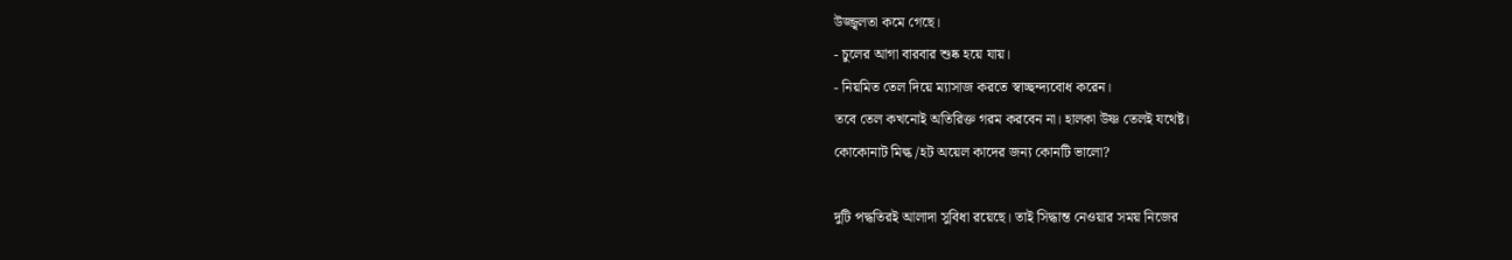উজ্জ্বলতা কমে গেছে।
- চুলের আগা বারবার শুষ্ক হয়ে যায়।
- নিয়মিত তেল দিয়ে ম্যাসাজ করতে স্বাচ্ছন্দ্যবোধ করেন।
তবে তেল কখনোই অতিরিক্ত গরম করবেন না। হালকা উষ্ণ তেলই যথেষ্ট।
কোকোনাট মিল্ক /হট অয়েল কাদের জন্য কোনটি ভালো?

দুটি পদ্ধতিরই আলাদা সুবিধা রয়েছে। তাই সিদ্ধান্ত নেওয়ার সময় নিজের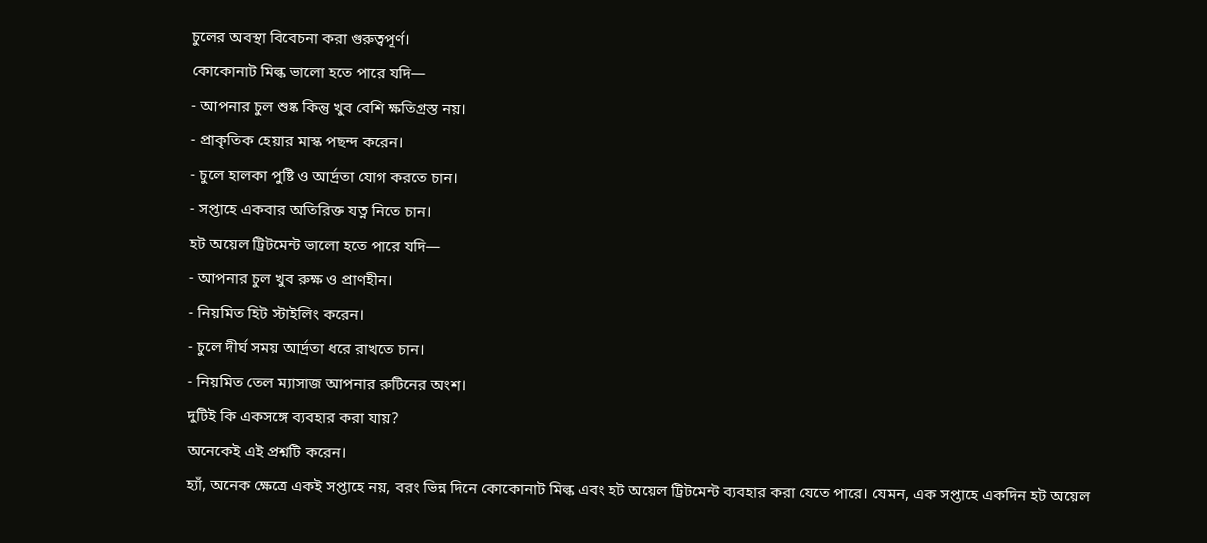চুলের অবস্থা বিবেচনা করা গুরুত্বপূর্ণ।
কোকোনাট মিল্ক ভালো হতে পারে যদি—
- আপনার চুল শুষ্ক কিন্তু খুব বেশি ক্ষতিগ্রস্ত নয়।
- প্রাকৃতিক হেয়ার মাস্ক পছন্দ করেন।
- চুলে হালকা পুষ্টি ও আর্দ্রতা যোগ করতে চান।
- সপ্তাহে একবার অতিরিক্ত যত্ন নিতে চান।
হট অয়েল ট্রিটমেন্ট ভালো হতে পারে যদি—
- আপনার চুল খুব রুক্ষ ও প্রাণহীন।
- নিয়মিত হিট স্টাইলিং করেন।
- চুলে দীর্ঘ সময় আর্দ্রতা ধরে রাখতে চান।
- নিয়মিত তেল ম্যাসাজ আপনার রুটিনের অংশ।
দুটিই কি একসঙ্গে ব্যবহার করা যায়?
অনেকেই এই প্রশ্নটি করেন।
হ্যাঁ, অনেক ক্ষেত্রে একই সপ্তাহে নয়, বরং ভিন্ন দিনে কোকোনাট মিল্ক এবং হট অয়েল ট্রিটমেন্ট ব্যবহার করা যেতে পারে। যেমন, এক সপ্তাহে একদিন হট অয়েল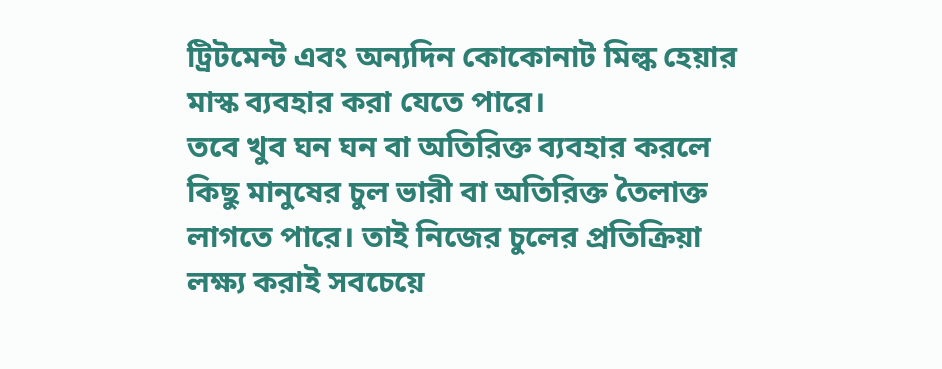ট্রিটমেন্ট এবং অন্যদিন কোকোনাট মিল্ক হেয়ার মাস্ক ব্যবহার করা যেতে পারে।
তবে খুব ঘন ঘন বা অতিরিক্ত ব্যবহার করলে কিছু মানুষের চুল ভারী বা অতিরিক্ত তৈলাক্ত লাগতে পারে। তাই নিজের চুলের প্রতিক্রিয়া লক্ষ্য করাই সবচেয়ে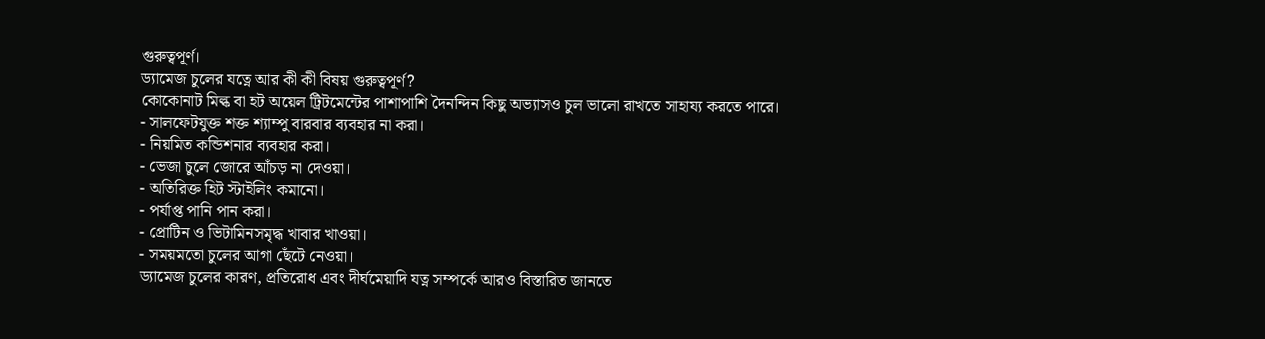গুরুত্বপূর্ণ।
ড্যামেজ চুলের যত্নে আর কী কী বিষয় গুরুত্বপূর্ণ?
কোকোনাট মিল্ক বা হট অয়েল ট্রিটমেন্টের পাশাপাশি দৈনন্দিন কিছু অভ্যাসও চুল ভালো রাখতে সাহায্য করতে পারে।
- সালফেটযুক্ত শক্ত শ্যাম্পু বারবার ব্যবহার না করা।
- নিয়মিত কন্ডিশনার ব্যবহার করা।
- ভেজা চুলে জোরে আঁচড় না দেওয়া।
- অতিরিক্ত হিট স্টাইলিং কমানো।
- পর্যাপ্ত পানি পান করা।
- প্রোটিন ও ভিটামিনসমৃদ্ধ খাবার খাওয়া।
- সময়মতো চুলের আগা ছেঁটে নেওয়া।
ড্যামেজ চুলের কারণ, প্রতিরোধ এবং দীর্ঘমেয়াদি যত্ন সম্পর্কে আরও বিস্তারিত জানতে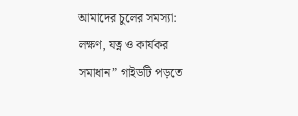আমাদের চুলের সমস্যা: লক্ষণ, যত্ন ও কার্যকর সমাধান” গাইডটি পড়তে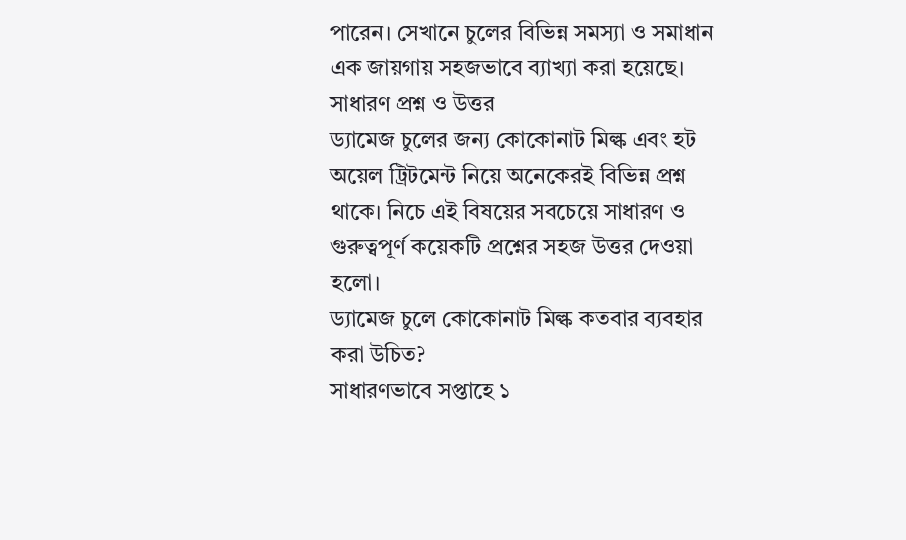পারেন। সেখানে চুলের বিভিন্ন সমস্যা ও সমাধান এক জায়গায় সহজভাবে ব্যাখ্যা করা হয়েছে।
সাধারণ প্রশ্ন ও উত্তর
ড্যামেজ চুলের জন্য কোকোনাট মিল্ক এবং হট অয়েল ট্রিটমেন্ট নিয়ে অনেকেরই বিভিন্ন প্রশ্ন থাকে। নিচে এই বিষয়ের সবচেয়ে সাধারণ ও গুরুত্বপূর্ণ কয়েকটি প্রশ্নের সহজ উত্তর দেওয়া হলো।
ড্যামেজ চুলে কোকোনাট মিল্ক কতবার ব্যবহার করা উচিত?
সাধারণভাবে সপ্তাহে ১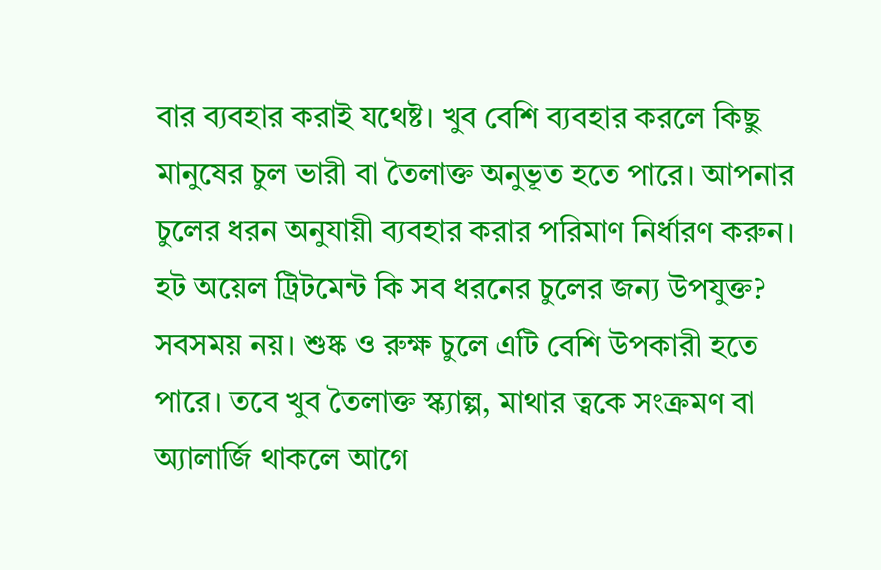বার ব্যবহার করাই যথেষ্ট। খুব বেশি ব্যবহার করলে কিছু মানুষের চুল ভারী বা তৈলাক্ত অনুভূত হতে পারে। আপনার চুলের ধরন অনুযায়ী ব্যবহার করার পরিমাণ নির্ধারণ করুন।
হট অয়েল ট্রিটমেন্ট কি সব ধরনের চুলের জন্য উপযুক্ত?
সবসময় নয়। শুষ্ক ও রুক্ষ চুলে এটি বেশি উপকারী হতে পারে। তবে খুব তৈলাক্ত স্ক্যাল্প, মাথার ত্বকে সংক্রমণ বা অ্যালার্জি থাকলে আগে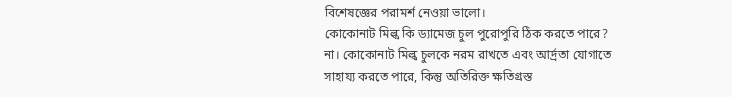বিশেষজ্ঞের পরামর্শ নেওয়া ভালো।
কোকোনাট মিল্ক কি ড্যামেজ চুল পুরোপুরি ঠিক করতে পারে?
না। কোকোনাট মিল্ক চুলকে নরম রাখতে এবং আর্দ্রতা যোগাতে সাহায্য করতে পারে, কিন্তু অতিরিক্ত ক্ষতিগ্রস্ত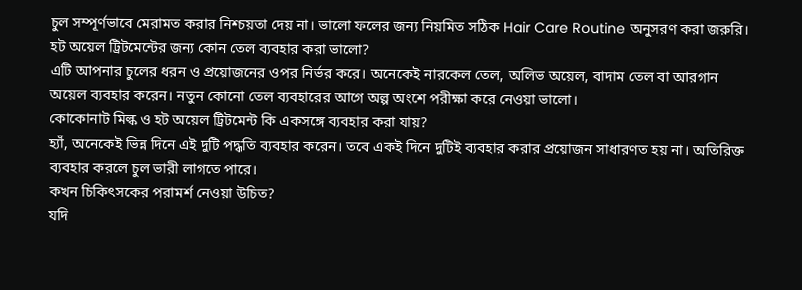চুল সম্পূর্ণভাবে মেরামত করার নিশ্চয়তা দেয় না। ভালো ফলের জন্য নিয়মিত সঠিক Hair Care Routine অনুসরণ করা জরুরি।
হট অয়েল ট্রিটমেন্টের জন্য কোন তেল ব্যবহার করা ভালো?
এটি আপনার চুলের ধরন ও প্রয়োজনের ওপর নির্ভর করে। অনেকেই নারকেল তেল, অলিভ অয়েল, বাদাম তেল বা আরগান অয়েল ব্যবহার করেন। নতুন কোনো তেল ব্যবহারের আগে অল্প অংশে পরীক্ষা করে নেওয়া ভালো।
কোকোনাট মিল্ক ও হট অয়েল ট্রিটমেন্ট কি একসঙ্গে ব্যবহার করা যায়?
হ্যাঁ, অনেকেই ভিন্ন দিনে এই দুটি পদ্ধতি ব্যবহার করেন। তবে একই দিনে দুটিই ব্যবহার করার প্রয়োজন সাধারণত হয় না। অতিরিক্ত ব্যবহার করলে চুল ভারী লাগতে পারে।
কখন চিকিৎসকের পরামর্শ নেওয়া উচিত?
যদি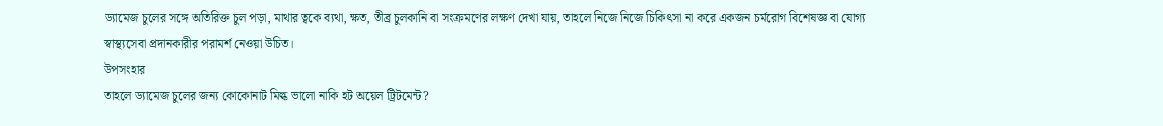ড্যামেজ চুলের সঙ্গে অতিরিক্ত চুল পড়া, মাথার ত্বকে ব্যথা, ক্ষত, তীব্র চুলকানি বা সংক্রমণের লক্ষণ দেখা যায়, তাহলে নিজে নিজে চিকিৎসা না করে একজন চর্মরোগ বিশেষজ্ঞ বা যোগ্য স্বাস্থ্যসেবা প্রদানকারীর পরামর্শ নেওয়া উচিত।
উপসংহার
তাহলে ড্যামেজ চুলের জন্য কোকোনাট মিল্ক ভালো নাকি হট অয়েল ট্রিটমেন্ট?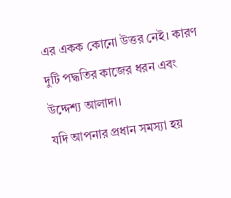এর একক কোনো উত্তর নেই। কারণ দুটি পদ্ধতির কাজের ধরন এবং উদ্দেশ্য আলাদা।
যদি আপনার প্রধান সমস্যা হয়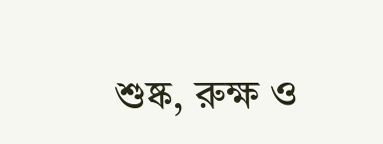শুষ্ক, রুক্ষ ও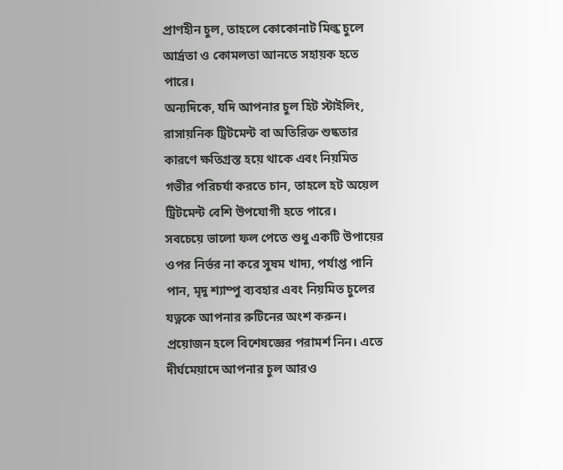প্রাণহীন চুল, তাহলে কোকোনাট মিল্ক চুলে আর্দ্রতা ও কোমলতা আনতে সহায়ক হতে পারে।
অন্যদিকে, যদি আপনার চুল হিট স্টাইলিং, রাসায়নিক ট্রিটমেন্ট বা অতিরিক্ত শুষ্কতার কারণে ক্ষতিগ্রস্ত হয়ে থাকে এবং নিয়মিত গভীর পরিচর্যা করতে চান, তাহলে হট অয়েল ট্রিটমেন্ট বেশি উপযোগী হতে পারে।
সবচেয়ে ভালো ফল পেতে শুধু একটি উপায়ের ওপর নির্ভর না করে সুষম খাদ্য, পর্যাপ্ত পানি পান, মৃদু শ্যাম্পু ব্যবহার এবং নিয়মিত চুলের যত্নকে আপনার রুটিনের অংশ করুন। প্রয়োজন হলে বিশেষজ্ঞের পরামর্শ নিন। এতে দীর্ঘমেয়াদে আপনার চুল আরও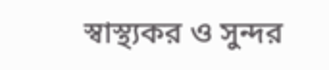স্বাস্থ্যকর ও সুন্দর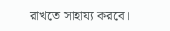রাখতে সাহায্য করবে।